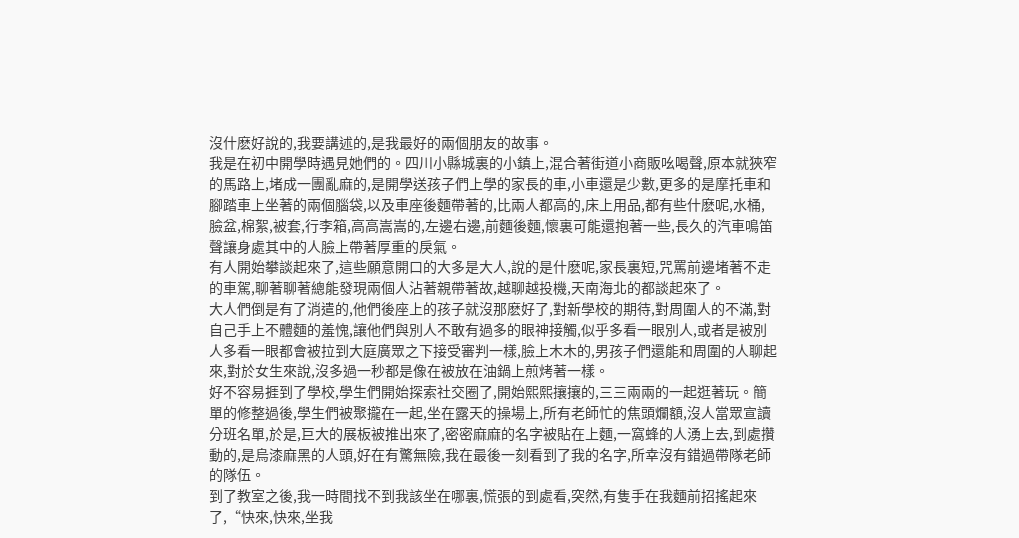沒什麽好說的,我要講述的,是我最好的兩個朋友的故事。
我是在初中開學時遇見她們的。四川小縣城裏的小鎮上,混合著街道小商販吆喝聲,原本就狹窄的馬路上,堵成一團亂麻的,是開學送孩子們上學的家長的車,小車還是少數,更多的是摩托車和腳踏車上坐著的兩個腦袋,以及車座後麵帶著的,比兩人都高的,床上用品,都有些什麽呢,水桶,臉盆,棉絮,被套,行李箱,高高嵩嵩的,左邊右邊,前麵後麵,懷裏可能還抱著一些,長久的汽車鳴笛聲讓身處其中的人臉上帶著厚重的戾氣。
有人開始攀談起來了,這些願意開口的大多是大人,說的是什麽呢,家長裏短,咒罵前邊堵著不走的車駕,聊著聊著總能發現兩個人沾著親帶著故,越聊越投機,天南海北的都談起來了。
大人們倒是有了消遣的,他們後座上的孩子就沒那麽好了,對新學校的期待,對周圍人的不滿,對自己手上不體麵的羞愧,讓他們與別人不敢有過多的眼神接觸,似乎多看一眼別人,或者是被別人多看一眼都會被拉到大庭廣眾之下接受審判一樣,臉上木木的,男孩子們還能和周圍的人聊起來,對於女生來說,沒多過一秒都是像在被放在油鍋上煎烤著一樣。
好不容易捱到了學校,學生們開始探索社交圈了,開始熙熙攘攘的,三三兩兩的一起逛著玩。簡單的修整過後,學生們被聚攏在一起,坐在露天的操場上,所有老師忙的焦頭爛額,沒人當眾宣讀分班名單,於是,巨大的展板被推出來了,密密麻麻的名字被貼在上麵,一窩蜂的人湧上去,到處攢動的,是烏漆麻黑的人頭,好在有驚無險,我在最後一刻看到了我的名字,所幸沒有錯過帶隊老師的隊伍。
到了教室之後,我一時間找不到我該坐在哪裏,慌張的到處看,突然,有隻手在我麵前招搖起來了,“快來,快來,坐我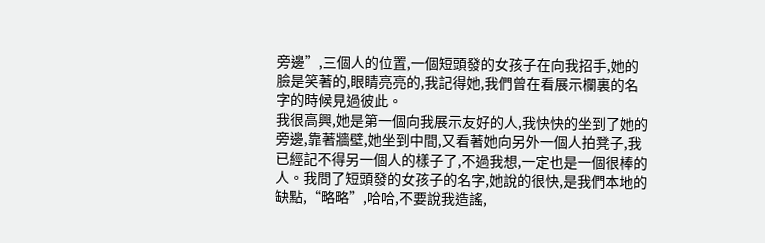旁邊”,三個人的位置,一個短頭發的女孩子在向我招手,她的臉是笑著的,眼睛亮亮的,我記得她,我們曾在看展示欄裏的名字的時候見過彼此。
我很高興,她是第一個向我展示友好的人,我快快的坐到了她的旁邊,靠著牆壁,她坐到中間,又看著她向另外一個人拍凳子,我已經記不得另一個人的樣子了,不過我想,一定也是一個很棒的人。我問了短頭發的女孩子的名字,她說的很快,是我們本地的缺點,“略略”,哈哈,不要說我造謠,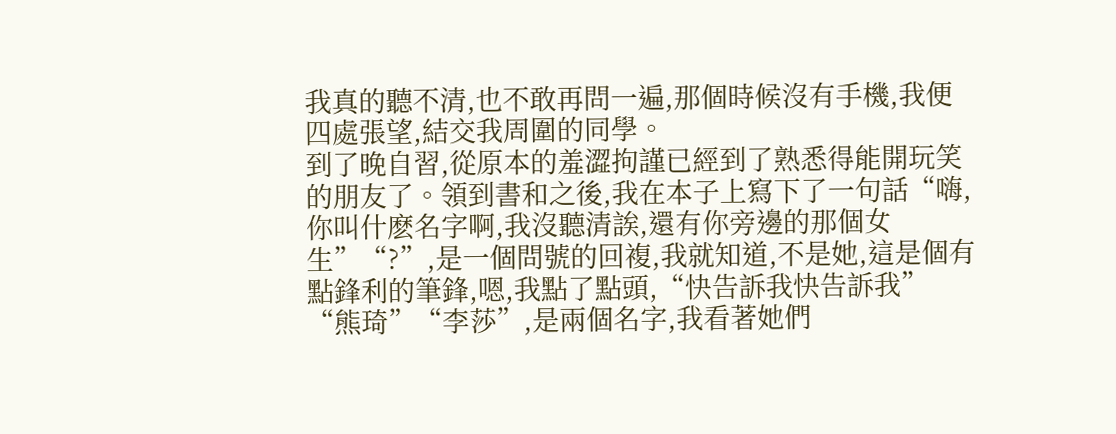我真的聽不清,也不敢再問一遍,那個時候沒有手機,我便四處張望,結交我周圍的同學。
到了晚自習,從原本的羞澀拘謹已經到了熟悉得能開玩笑的朋友了。領到書和之後,我在本子上寫下了一句話“嗨,你叫什麽名字啊,我沒聽清誒,還有你旁邊的那個女生”“?”,是一個問號的回複,我就知道,不是她,這是個有點鋒利的筆鋒,嗯,我點了點頭,“快告訴我快告訴我”
“熊琦”“李莎”,是兩個名字,我看著她們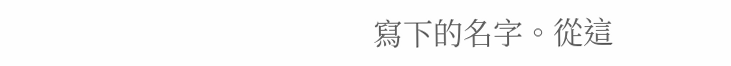寫下的名字。從這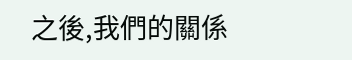之後,我們的關係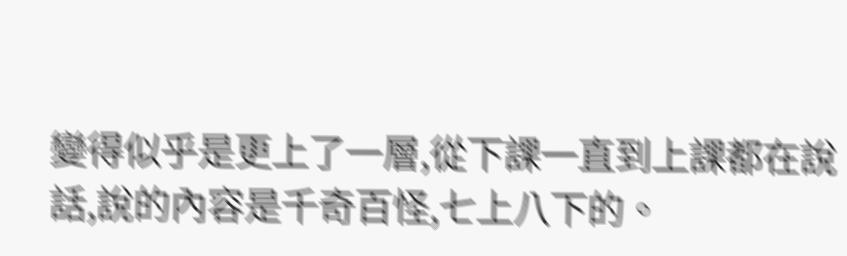變得似乎是更上了一層,從下課一直到上課都在說話,說的內容是千奇百怪,七上八下的。